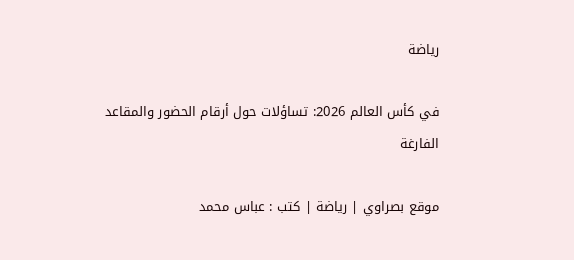رياضة

في كأس العالم 2026: تساؤلات حول أرقام الحضور والمقاعد الفارغة

موقع بصراوي | رياضة | كتب : عباس محمد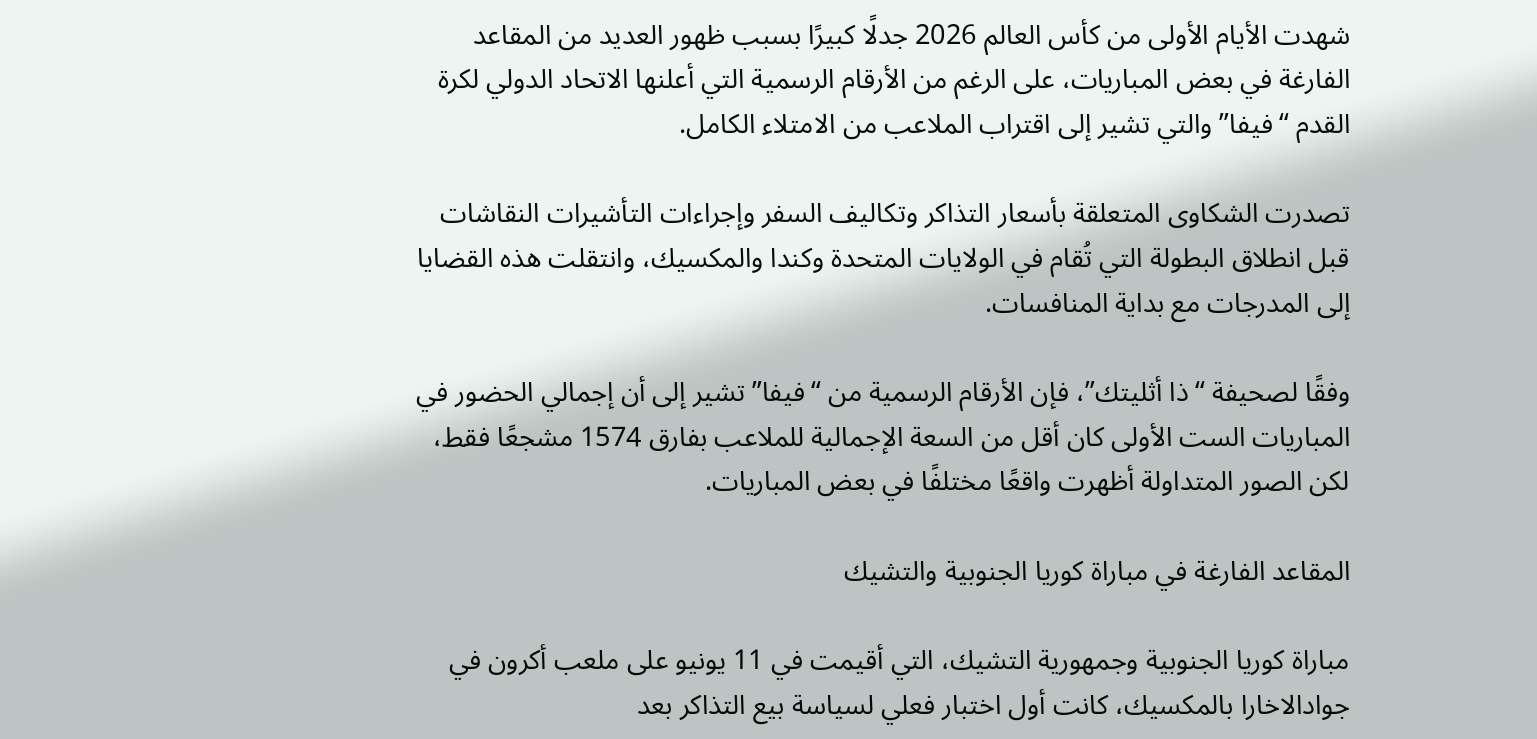شهدت الأيام الأولى من كأس العالم 2026 جدلًا كبيرًا بسبب ظهور العديد من المقاعد الفارغة في بعض المباريات، على الرغم من الأرقام الرسمية التي أعلنها الاتحاد الدولي لكرة القدم “فيفا” والتي تشير إلى اقتراب الملاعب من الامتلاء الكامل.

تصدرت الشكاوى المتعلقة بأسعار التذاكر وتكاليف السفر وإجراءات التأشيرات النقاشات قبل انطلاق البطولة التي تُقام في الولايات المتحدة وكندا والمكسيك، وانتقلت هذه القضايا إلى المدرجات مع بداية المنافسات.

وفقًا لصحيفة “ذا أثليتك”، فإن الأرقام الرسمية من “فيفا” تشير إلى أن إجمالي الحضور في المباريات الست الأولى كان أقل من السعة الإجمالية للملاعب بفارق 1574 مشجعًا فقط، لكن الصور المتداولة أظهرت واقعًا مختلفًا في بعض المباريات.

المقاعد الفارغة في مباراة كوريا الجنوبية والتشيك

مباراة كوريا الجنوبية وجمهورية التشيك، التي أقيمت في 11 يونيو على ملعب أكرون في جوادالاخارا بالمكسيك، كانت أول اختبار فعلي لسياسة بيع التذاكر بعد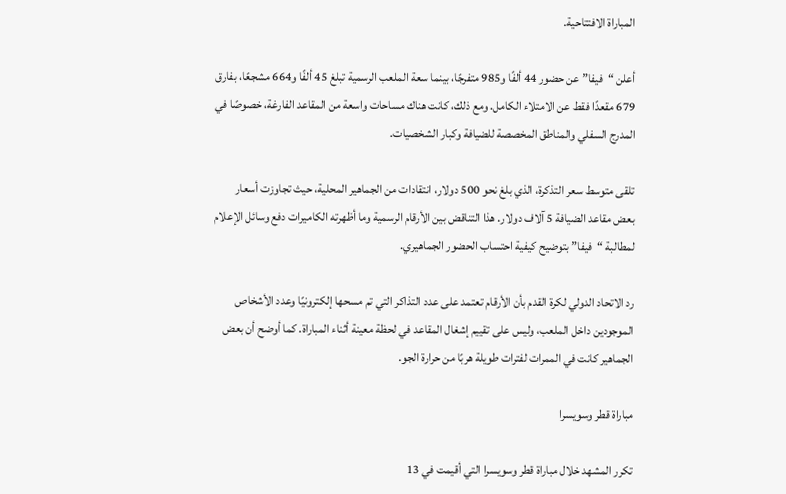المباراة الافتتاحية.

أعلن “فيفا” عن حضور 44 ألفًا و985 متفرجًا، بينما سعة الملعب الرسمية تبلغ 45 ألفًا و664 مشجعًا، بفارق 679 مقعدًا فقط عن الامتلاء الكامل. ومع ذلك، كانت هناك مساحات واسعة من المقاعد الفارغة، خصوصًا في المدرج السفلي والمناطق المخصصة للضيافة وكبار الشخصيات.

تلقى متوسط سعر التذكرة، الذي بلغ نحو 500 دولار، انتقادات من الجماهير المحلية، حيث تجاوزت أسعار بعض مقاعد الضيافة 5 آلاف دولار. هذا التناقض بين الأرقام الرسمية وما أظهرته الكاميرات دفع وسائل الإعلام لمطالبة “فيفا” بتوضيح كيفية احتساب الحضور الجماهيري.

رد الاتحاد الدولي لكرة القدم بأن الأرقام تعتمد على عدد التذاكر التي تم مسحها إلكترونيًا وعدد الأشخاص الموجودين داخل الملعب، وليس على تقييم إشغال المقاعد في لحظة معينة أثناء المباراة. كما أوضح أن بعض الجماهير كانت في الممرات لفترات طويلة هربًا من حرارة الجو.

مباراة قطر وسويسرا

تكرر المشهد خلال مباراة قطر وسويسرا التي أقيمت في 13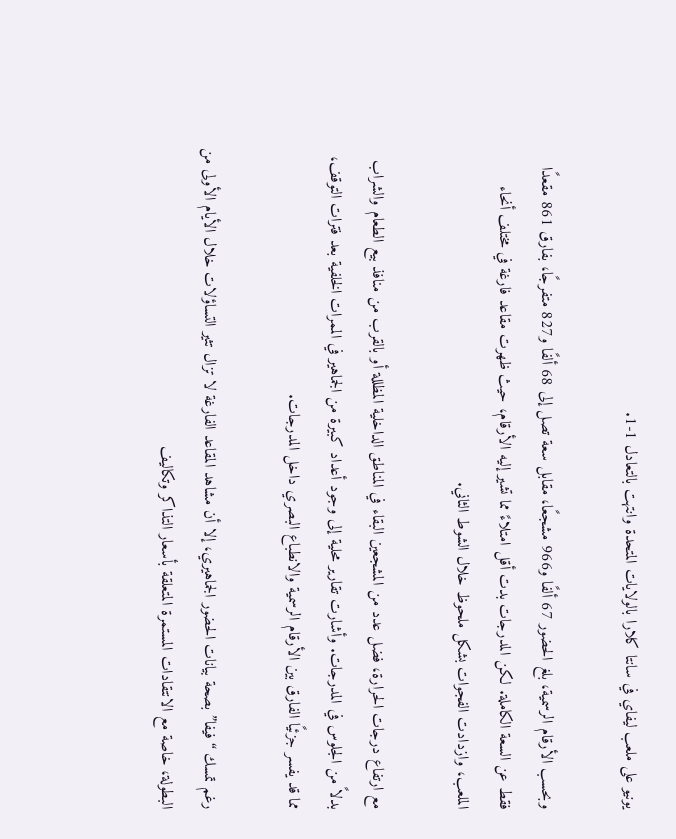يونيو على ملعب ليفاي في سانتا كلارا بالولايات المتحدة وانتهت بالتعادل 1-1.

وبحسب الأرقام الرسمية، بلغ الحضور 67 ألفًا و966 مشجعًا، مقابل سعة تصل إلى 68 ألفًا و827 متفرجًا، بفارق 861 مقعدًا فقط عن السعة الكاملة. لكن المدرجات بدت أقل امتلاءً مما تشير إليه الأرقام، حيث ظهرت مقاعد فارغة في مختلف أنحاء الملعب، وازدادت الفجوات بشكل ملحوظ خلال الشوط الثاني.

مع ارتفاع درجات الحرارة، فضل عدد من المشجعين البقاء في المناطق الداخلية المظللة أو بالقرب من منافذ بيع الطعام والشراب بدلاً من الجلوس في المدرجات. وأشارت تقارير محلية إلى وجود أعداد كبيرة من الجماهير في الممرات الخلفية بعد فترات التوقف، مما قد يفسر جزئيًا الفارق بين الأرقام الرسمية والانطباع البصري داخل المدرجات.

رغم تمسك “فيفا” بصحة بيانات الحضور الجماهيري، إلا أن مشاهد المقاعد الفارغة لا تزال تثير التساؤلات خلال الأيام الأولى من البطولة، خاصة مع الانتقادات المستمرة المتعلقة بأسعار التذاكر وتكاليف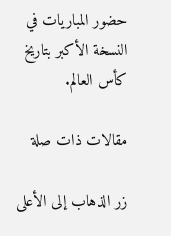حضور المباريات في النسخة الأكبر بتاريخ كأس العالم.

مقالات ذات صلة

زر الذهاب إلى الأعلى